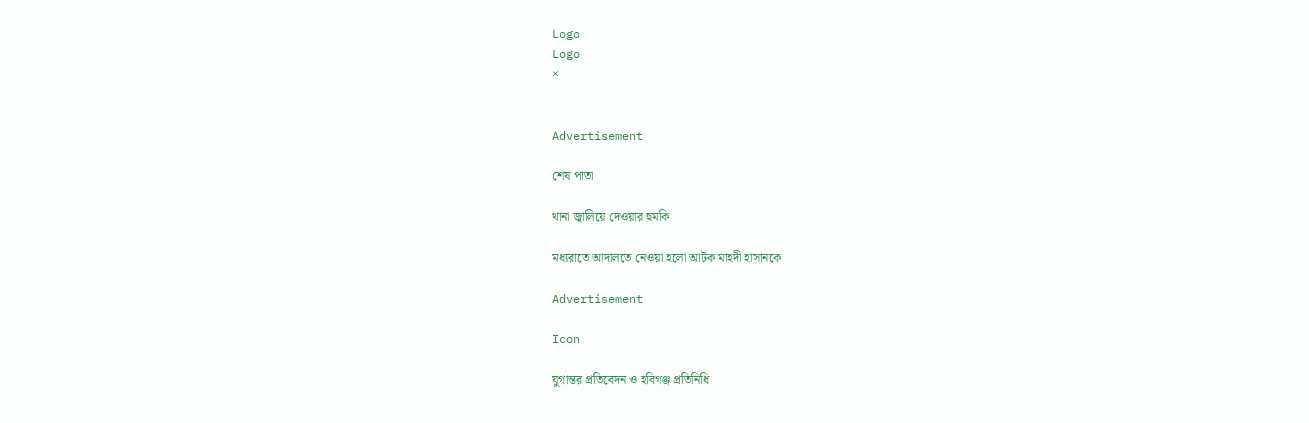Logo
Logo
×


Advertisement

শেষ পাতা

থানা জ্বালিয়ে দেওয়ার হুমকি

মধ্যরাতে আদালতে নেওয়া হলো আটক মাহদী হাসানকে

Advertisement

Icon

যুগান্তর প্রতিবেদন ও হবিগঞ্জ প্রতিনিধি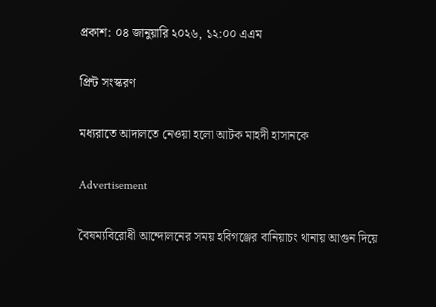প্রকাশ: ০৪ জানুয়ারি ২০২৬, ১২:০০ এএম

প্রিন্ট সংস্করণ

মধ্যরাতে আদালতে নেওয়া হলো আটক মাহদী হাসানকে

Advertisement

বৈষম্যবিরোধী আন্দোলনের সময় হবিগঞ্জের বানিয়াচং থানায় আগুন দিয়ে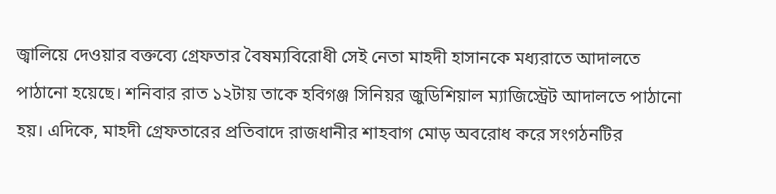জ্বালিয়ে দেওয়ার বক্তব্যে গ্রেফতার বৈষম্যবিরোধী সেই নেতা মাহদী হাসানকে মধ্যরাতে আদালতে পাঠানো হয়েছে। শনিবার রাত ১২টায় তাকে হবিগঞ্জ সিনিয়র জুডিশিয়াল ম্যাজিস্ট্রেট আদালতে পাঠানো হয়। এদিকে, মাহদী গ্রেফতারের প্রতিবাদে রাজধানীর শাহবাগ মোড় অবরোধ করে সংগঠনটির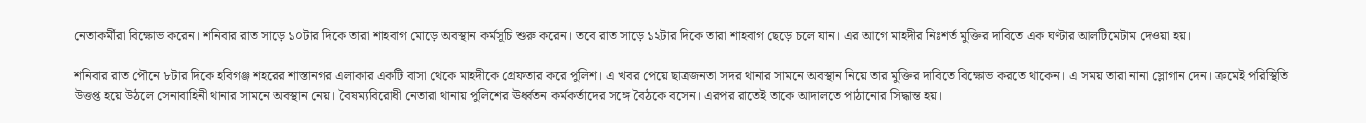নেতাকর্মীরা বিক্ষোভ করেন। শনিবার রাত সাড়ে ১০টার দিকে তারা শাহবাগ মোড়ে অবস্থান কর্মসূচি শুরু করেন। তবে রাত সাড়ে ১২টার দিকে তারা শাহবাগ ছেড়ে চলে যান। এর আগে মাহদীর নিঃশর্ত মুক্তির দাবিতে এক ঘণ্টার আলটিমেটাম দেওয়া হয়।

শনিবার রাত পৌনে ৮টার দিকে হবিগঞ্জ শহরের শাস্তানগর এলাকার একটি বাসা থেকে মাহদীকে গ্রেফতার করে পুলিশ। এ খবর পেয়ে ছাত্রজনতা সদর থানার সামনে অবস্থান নিয়ে তার মুক্তির দাবিতে বিক্ষোভ করতে থাকেন। এ সময় তারা নানা স্লোগান দেন। ক্রমেই পরিস্থিতি উত্তপ্ত হয়ে উঠলে সেনাবাহিনী থানার সামনে অবস্থান নেয়। বৈষম্যবিরোধী নেতারা থানায় পুলিশের ঊর্ধ্বতন কর্মকর্তাদের সঙ্গে বৈঠকে বসেন। এরপর রাতেই তাকে আদালতে পাঠানোর সিদ্ধান্ত হয়।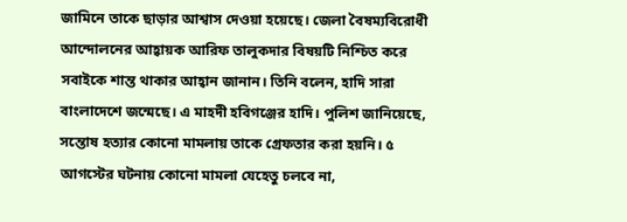জামিনে তাকে ছাড়ার আশ্বাস দেওয়া হয়েছে। জেলা বৈষম্যবিরোধী আন্দোলনের আহ্বায়ক আরিফ তালুকদার বিষয়টি নিশ্চিত করে সবাইকে শান্ত থাকার আহ্বান জানান। তিনি বলেন, হাদি সারা বাংলাদেশে জন্মেছে। এ মাহদী হবিগঞ্জের হাদি। পুলিশ জানিয়েছে, সন্তোষ হত্যার কোনো মামলায় তাকে গ্রেফতার করা হয়নি। ৫ আগস্টের ঘটনায় কোনো মামলা যেহেতু চলবে না,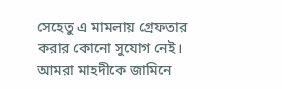সেহেতু এ মামলায় গ্রেফতার করার কোনো সুযোগ নেই। আমরা মাহদীকে জামিনে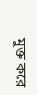মুক্ত করে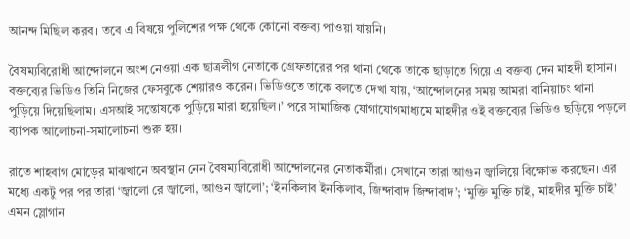আনন্দ মিছিল করব। তবে এ বিষয়ে পুলিশের পক্ষ থেকে কোনো বক্তব্য পাওয়া যায়নি।

বৈষম্যবিরোধী আন্দোলনে অংশ নেওয়া এক ছাত্রলীগ নেতাকে গ্রেফতারের পর থানা থেকে তাকে ছাড়াতে গিয়ে এ বক্তব্য দেন মাহদী হাসান। বক্তব্যের ভিডিও তিনি নিজের ফেসবুকে শেয়ারও করেন। ভিডিওতে তাকে বলতে দেখা যায়, ‘আন্দোলনের সময় আমরা বানিয়াচং থানা পুড়িয়ে দিয়েছিলাম। এসআই সন্তোষকে পুড়িয়ে মারা হয়েছিল।’ পরে সামাজিক যোগাযোগমাধ্যমে মাহদীর ওই বক্তব্যের ভিডিও ছড়িয়ে পড়লে ব্যাপক আলোচনা-সমালোচনা শুরু হয়।

রাতে শাহবাগ মোড়ের মাঝখানে অবস্থান নেন বৈষম্যবিরোধী আন্দোলনের নেতাকর্মীরা। সেখানে তারা আগুন জ্বালিয়ে বিক্ষোভ করছেন। এর মধ্যে একটু পর পর তারা ‘জ্বালো রে জ্বালো, আগুন জ্বালো’; ‘ইনকিলাব ইনকিলাব, জিন্দাবাদ জিন্দাবাদ’; ‘মুক্তি মুক্তি চাই, মাহদীর মুক্তি চাই’ এমন স্লোগান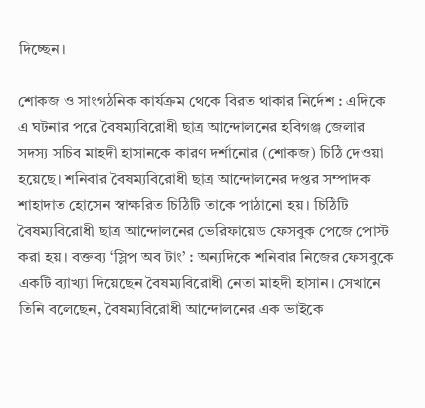দিচ্ছেন।

শোকজ ও সাংগঠনিক কার্যক্রম থেকে বিরত থাকার নির্দেশ : এদিকে এ ঘটনার পরে বৈষম্যবিরোধী ছাত্র আন্দোলনের হবিগঞ্জ জেলার সদস্য সচিব মাহদী হাসানকে কারণ দর্শানোর (শোকজ) চিঠি দেওয়া হয়েছে। শনিবার বৈষম্যবিরোধী ছাত্র আন্দোলনের দপ্তর সম্পাদক শাহাদাত হোসেন স্বাক্ষরিত চিঠিটি তাকে পাঠানো হয়। চিঠিটি বৈষম্যবিরোধী ছাত্র আন্দোলনের ভেরিফায়েড ফেসবুক পেজে পোস্ট করা হয়। বক্তব্য ‘স্লিপ অব টাং’ : অন্যদিকে শনিবার নিজের ফেসবুকে একটি ব্যাখ্যা দিয়েছেন বৈষম্যবিরোধী নেতা মাহদী হাসান। সেখানে তিনি বলেছেন, বৈষম্যবিরোধী আন্দোলনের এক ভাইকে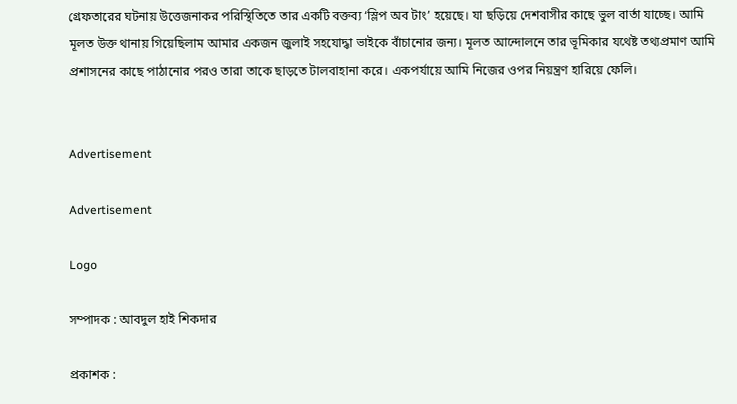গ্রেফতারের ঘটনায় উত্তেজনাকর পরিস্থিতিতে তার একটি বক্তব্য ‘স্লিপ অব টাং’ হয়েছে। যা ছড়িয়ে দেশবাসীর কাছে ভুল বার্তা যাচ্ছে। আমি মূলত উক্ত থানায় গিয়েছিলাম আমার একজন জুলাই সহযোদ্ধা ভাইকে বাঁচানোর জন্য। মূলত আন্দোলনে তার ভূমিকার যথেষ্ট তথ্যপ্রমাণ আমি প্রশাসনের কাছে পাঠানোর পরও তারা তাকে ছাড়তে টালবাহানা করে। একপর্যায়ে আমি নিজের ওপর নিয়ন্ত্রণ হারিয়ে ফেলি।


Advertisement

Advertisement

Logo

সম্পাদক : আবদুল হাই শিকদার

প্রকাশক :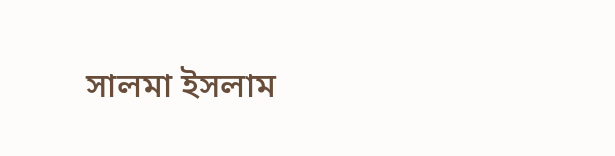সালমা ইসলাম